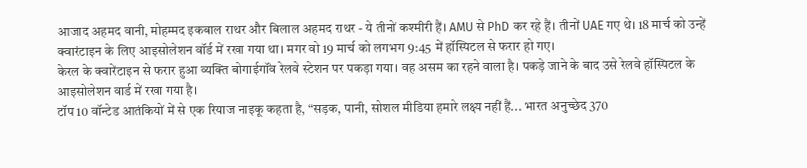आजाद अहमद वानी, मोहम्मद इकबाल राथर और बिलाल अहमद राथर - ये तीनों कश्मीरी हैं। AMU से PhD कर रहे हैं। तीनों UAE गए थे। 18 मार्च को उन्हें क्वारंटाइन के लिए आइसोलेशन वॉर्ड में रखा गया था। मगर वो 19 मार्च को लगभग 9:45 में हॉस्पिटल से फरार हो गए।
केरल के क्वारेंटाइन से फरार हुआ व्यक्ति बोगाईगॉंव रेलवे स्टेशन पर पकड़ा गया। वह असम का रहने वाला है। पकड़े जाने के बाद उसे रेलवे हॉस्पिटल के आइसोलेशन वार्ड में रखा गया है।
टॉप 10 वॉन्टेड आतंकियों में से एक रियाज नाइकू कहता है, “सड़क, पानी, सोशल मीडिया हमारे लक्ष्य नहीं हैं... भारत अनुच्छेद 370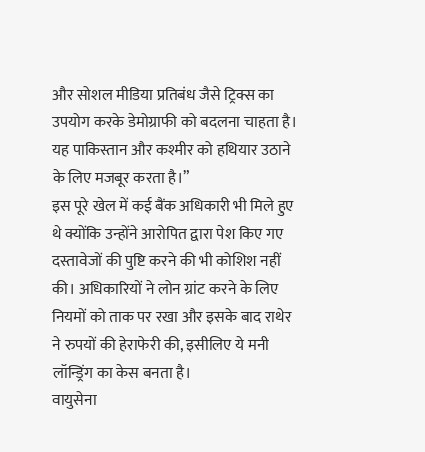और सोशल मीडिया प्रतिबंध जैसे ट्रिक्स का उपयोग करके डेमोग्राफी को बदलना चाहता है। यह पाकिस्तान और कश्मीर को हथियार उठाने के लिए मजबूर करता है।”
इस पूरे खेल में कई बैंक अधिकारी भी मिले हुए थे क्योंकि उन्होंने आरोपित द्वारा पेश किए गए दस्तावेजों की पुष्टि करने की भी कोशिश नहीं की। अधिकारियों ने लोन ग्रांट करने के लिए नियमों को ताक पर रखा और इसके बाद राथेर ने रुपयों की हेराफेरी की, इसीलिए ये मनी लॉन्ड्रिंग का केस बनता है।
वायुसेना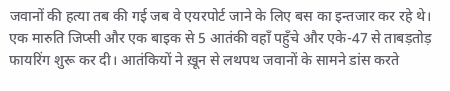जवानों की हत्या तब की गई जब वे एयरपोर्ट जाने के लिए बस का इन्तजार कर रहे थे। एक मारुति जिप्सी और एक बाइक से 5 आतंकी वहाँ पहुँचे और एके-47 से ताबड़तोड़ फायरिंग शुरू कर दी। आतंकियों ने ख़ून से लथपथ जवानों के सामने डांस करते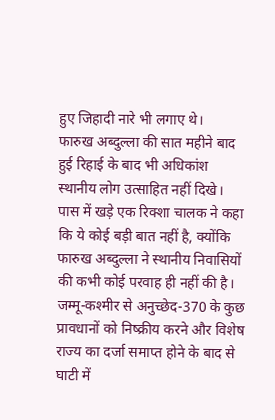हुए जिहादी नारे भी लगाए थे।
फारुख अब्दुल्ला की सात महीने बाद हुई रिहाई के बाद भी अधिकांश स्थानीय लोग उत्साहित नहीं दिखे। पास में खड़े एक रिक्शा चालक ने कहा कि ये कोई बड़ी बात नहीं है, क्योंकि फारुख अब्दुल्ला ने स्थानीय निवासियों की कभी कोई परवाह ही नहीं की है।
जम्मू-कश्मीर से अनुच्छेद-370 के कुछ प्रावधानों को निष्क्रीय करने और विशेष राज्य का दर्जा समाप्त होने के बाद से घाटी में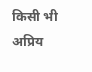किसी भी अप्रिय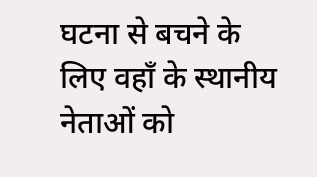घटना से बचने के लिए वहाँ के स्थानीय नेताओं को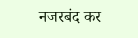नजरबंद कर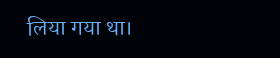लिया गया था।